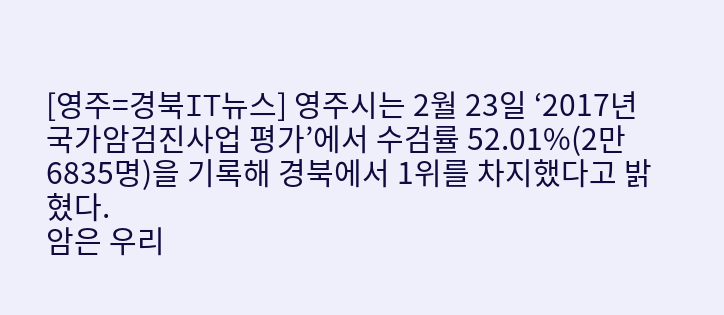[영주=경북IT뉴스] 영주시는 2월 23일 ‘2017년 국가암검진사업 평가’에서 수검률 52.01%(2만 6835명)을 기록해 경북에서 1위를 차지했다고 밝혔다.
암은 우리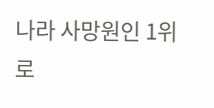나라 사망원인 1위로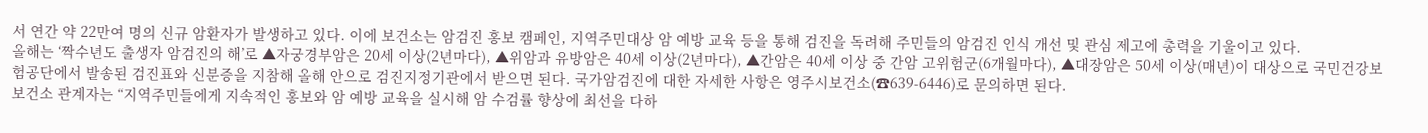서 연간 약 22만여 명의 신규 암환자가 발생하고 있다. 이에 보건소는 암검진 홍보 캠페인, 지역주민대상 암 예방 교육 등을 통해 검진을 독려해 주민들의 암검진 인식 개선 및 관심 제고에 총력을 기울이고 있다.
올해는 ‘짝수년도 출생자 암검진의 해’로 ▲자궁경부암은 20세 이상(2년마다), ▲위암과 유방암은 40세 이상(2년마다), ▲간암은 40세 이상 중 간암 고위험군(6개월마다), ▲대장암은 50세 이상(매년)이 대상으로 국민건강보험공단에서 발송된 검진표와 신분증을 지참해 올해 안으로 검진지정기관에서 받으면 된다. 국가암검진에 대한 자세한 사항은 영주시보건소(☎639-6446)로 문의하면 된다.
보건소 관계자는 “지역주민들에게 지속적인 홍보와 암 예방 교육을 실시해 암 수검률 향상에 최선을 다하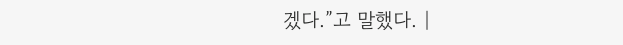겠다.”고 말했다. |